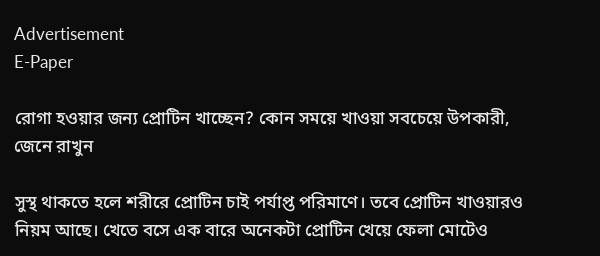Advertisement
E-Paper

রোগা হওয়ার জন্য প্রোটিন খাচ্ছেন? কোন সময়ে খাওয়া সবচেয়ে উপকারী, জেনে রাখুন

সুস্থ থাকতে হলে শরীরে প্রোটিন চাই পর্যাপ্ত পরিমাণে। তবে প্রোটিন খাওয়ারও নিয়ম আছে। খেতে বসে এক বারে অনেকটা প্রোটিন খেয়ে ফেলা মোটেও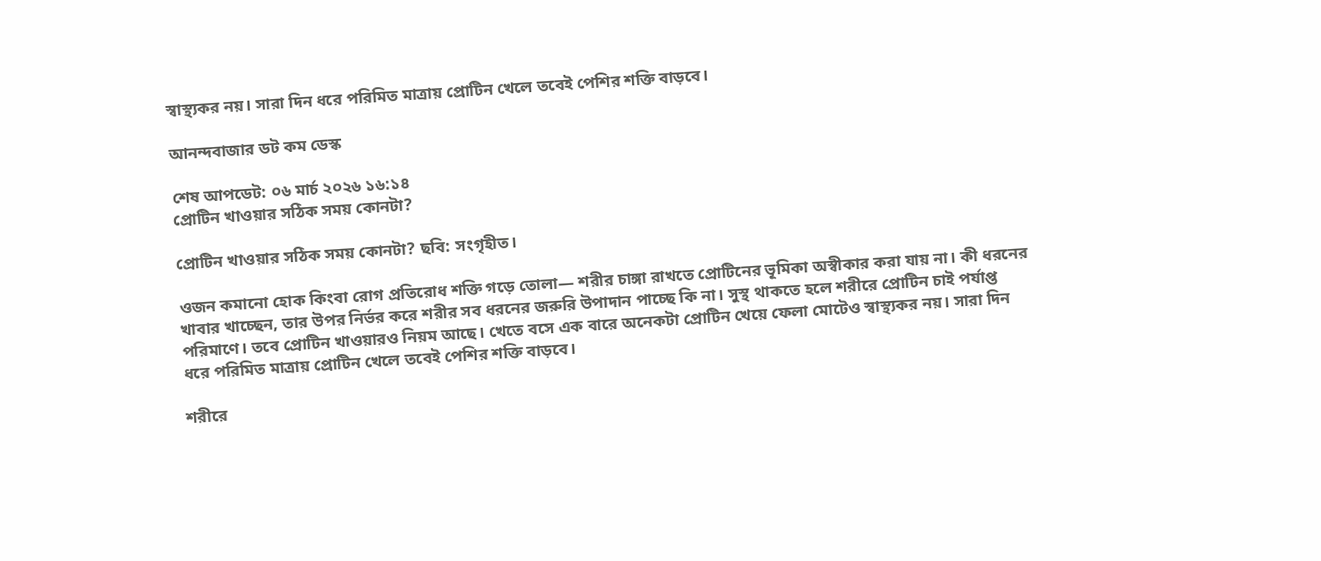স্বাস্থ্যকর নয়। সারা দিন ধরে পরিমিত মাত্রায় প্রোটিন খেলে তবেই পেশির শক্তি বাড়বে।

আনন্দবাজার ডট কম ডেস্ক

শেষ আপডেট: ০৬ মার্চ ২০২৬ ১৬:১৪
প্রোটিন খাওয়ার সঠিক সময় কোনটা?

প্রোটিন খাওয়ার সঠিক সময় কোনটা? ছবি: সংগৃহীত।

ওজন কমানো হোক কিংবা রোগ প্রতিরোধ শক্তি গড়ে তোলা— শরীর চাঙ্গা রাখতে প্রোটিনের ভূমিকা অস্বীকার করা যায় না। কী ধরনের খাবার খাচ্ছেন, তার উপর নির্ভর করে শরীর সব ধরনের জরুরি উপাদান পাচ্ছে কি না। সুস্থ থাকতে হলে শরীরে প্রোটিন চাই পর্যাপ্ত পরিমাণে। তবে প্রোটিন খাওয়ারও নিয়ম আছে। খেতে বসে এক বারে অনেকটা প্রোটিন খেয়ে ফেলা মোটেও স্বাস্থ্যকর নয়। সারা দিন ধরে পরিমিত মাত্রায় প্রোটিন খেলে তবেই পেশির শক্তি বাড়বে।

শরীরে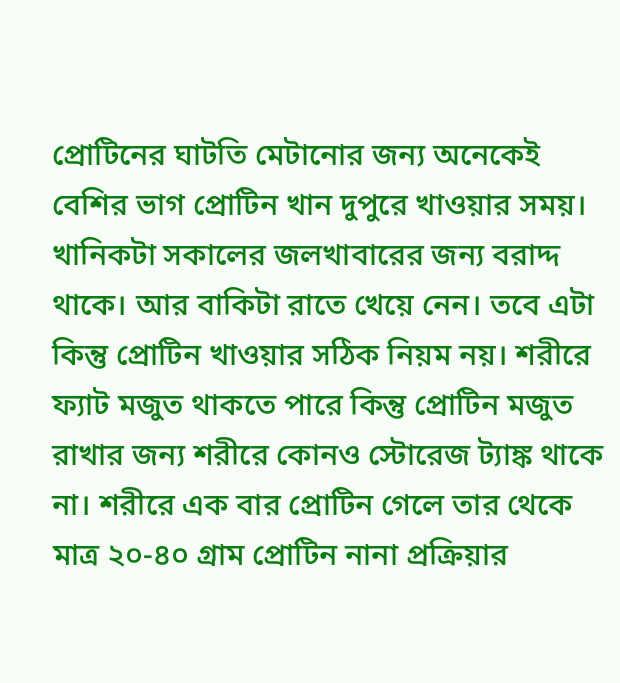প্রোটিনের ঘাটতি মেটানোর জন্য অনেকেই বেশির ভাগ প্রোটিন খান দুপুরে খাওয়ার সময়। খানিকটা সকালের জলখাবারের জন্য বরাদ্দ থাকে। আর বাকিটা রাতে খেয়ে নেন। তবে এটা কিন্তু প্রোটিন খাওয়ার সঠিক নিয়ম নয়। শরীরে ফ্যাট মজুত থাকতে পারে কিন্তু প্রোটিন মজুত রাখার জন্য শরীরে কোনও স্টোরেজ ট্যাঙ্ক থাকে না। শরীরে এক বার প্রোটিন গেলে তার থেকে মাত্র ২০-৪০ গ্রাম প্রোটিন নানা প্রক্রিয়ার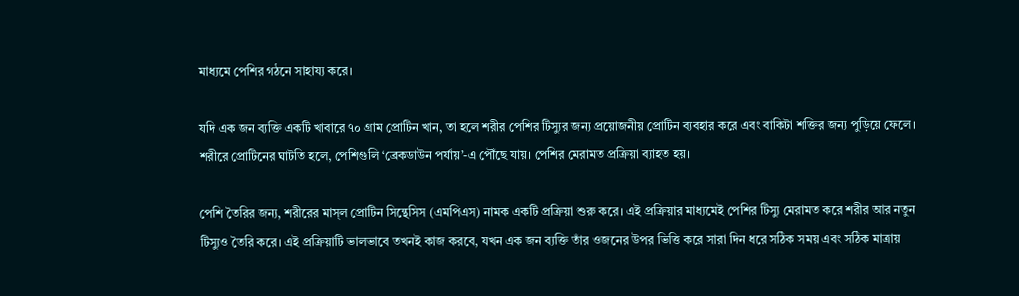মাধ্যমে পেশির গঠনে সাহায্য করে।

যদি এক জন ব্যক্তি একটি খাবারে ৭০ গ্রাম প্রোটিন খান, তা হলে শরীর পেশির টিস্যুর জন্য প্রয়োজনীয় প্রোটিন ব্যবহার করে এবং বাকিটা শক্তির জন্য পুড়িয়ে ফেলে। শরীরে প্রোটিনের ঘাটতি হলে, পেশিগুলি ‘ব্রেকডাউন পর্যায়’-এ পৌঁছে যায়। পেশির মেরামত প্রক্রিয়া ব্যাহত হয়।

পেশি তৈরির জন্য, শরীরের মাস্‌ল প্রোটিন সিন্থেসিস (এমপিএস) নামক একটি প্রক্রিয়া শুরু করে। এই প্রক্রিয়ার মাধ্যমেই পেশির টিস্যু মেরামত করে শরীর আর নতুন টিস্যুও তৈরি করে। এই প্রক্রিয়াটি ভালভাবে তখনই কাজ করবে, যখন এক জন ব্যক্তি তাঁর ওজনের উপর ভিত্তি করে সারা দিন ধরে সঠিক সময় এবং সঠিক মাত্রায়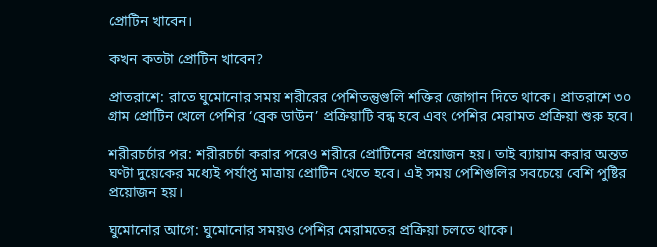প্রোটিন খাবেন।

কখন কতটা প্রোটিন খাবেন?

প্রাতরাশে: রাতে ঘুমোনোর সময় শরীরের পেশিতন্তুগুলি শক্তির জোগান দিতে থাকে। প্রাতরাশে ৩০ গ্রাম প্রোটিন খেলে পেশির ‘ব্রেক ডাউন’ প্রক্রিয়াটি বন্ধ হবে এবং পেশির মেরামত প্রক্রিয়া শুরু হবে।

শরীরচর্চার পর: শরীরচর্চা করার পরেও শরীরে প্রোটিনের প্রয়োজন হয়। তাই ব্যায়াম করার অন্তত ঘণ্টা দুয়েকের মধ্যেই পর্যাপ্ত মাত্রায় প্রোটিন খেতে হবে। এই সময় পেশিগুলির সবচেয়ে বেশি পুষ্টির প্রয়োজন হয়।

ঘুমোনোর আগে: ঘুমোনোর সময়ও পেশির মেরামতের প্রক্রিয়া চলতে থাকে।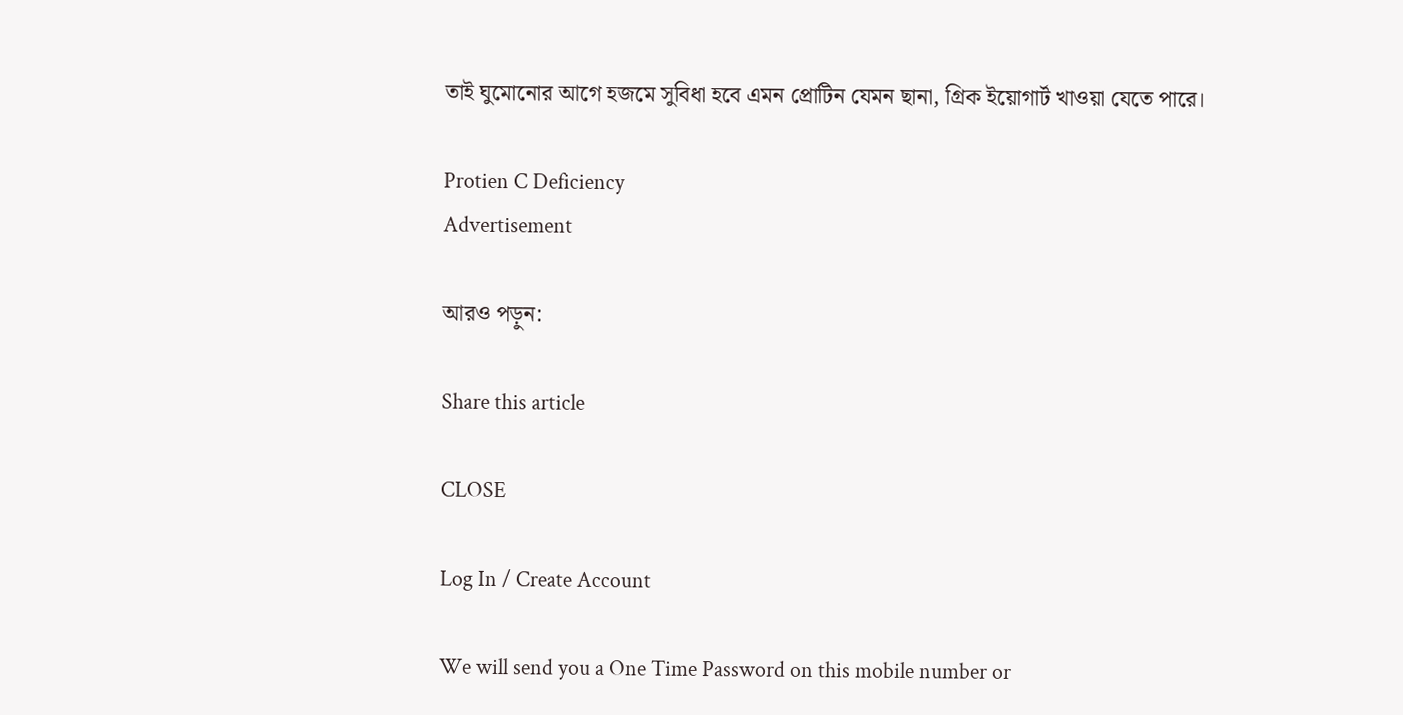তাই ঘুমোনোর আগে হজমে সুবিধা হবে এমন প্রোটিন যেমন ছানা, গ্রিক ইয়োগার্ট খাওয়া যেতে পারে।

Protien C Deficiency
Advertisement

আরও পড়ুন:

Share this article

CLOSE

Log In / Create Account

We will send you a One Time Password on this mobile number or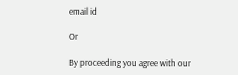email id

Or

By proceeding you agree with our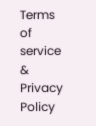Terms of service & Privacy Policy